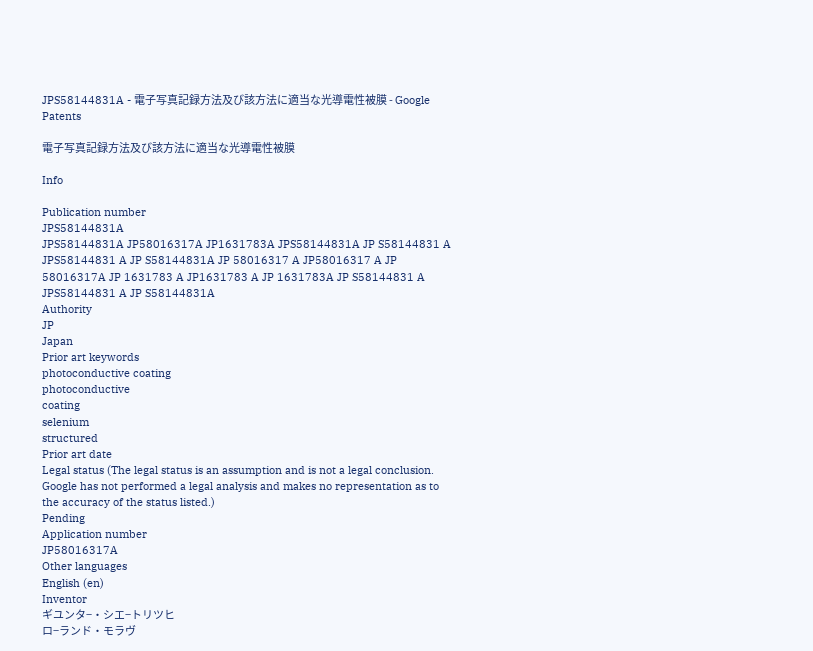JPS58144831A - 電子写真記録方法及び該方法に適当な光導電性被膜 - Google Patents

電子写真記録方法及び該方法に適当な光導電性被膜

Info

Publication number
JPS58144831A
JPS58144831A JP58016317A JP1631783A JPS58144831A JP S58144831 A JPS58144831 A JP S58144831A JP 58016317 A JP58016317 A JP 58016317A JP 1631783 A JP1631783 A JP 1631783A JP S58144831 A JPS58144831 A JP S58144831A
Authority
JP
Japan
Prior art keywords
photoconductive coating
photoconductive
coating
selenium
structured
Prior art date
Legal status (The legal status is an assumption and is not a legal conclusion. Google has not performed a legal analysis and makes no representation as to the accuracy of the status listed.)
Pending
Application number
JP58016317A
Other languages
English (en)
Inventor
ギユンタ−・シエ−トリツヒ
ロ−ランド・モラヴ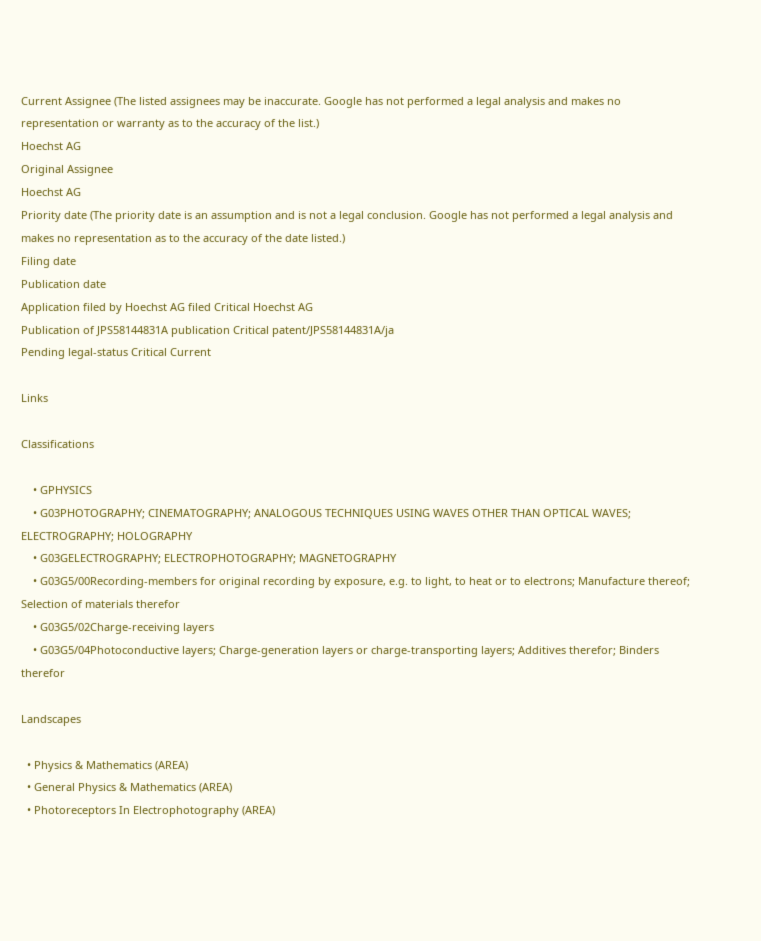Current Assignee (The listed assignees may be inaccurate. Google has not performed a legal analysis and makes no representation or warranty as to the accuracy of the list.)
Hoechst AG
Original Assignee
Hoechst AG
Priority date (The priority date is an assumption and is not a legal conclusion. Google has not performed a legal analysis and makes no representation as to the accuracy of the date listed.)
Filing date
Publication date
Application filed by Hoechst AG filed Critical Hoechst AG
Publication of JPS58144831A publication Critical patent/JPS58144831A/ja
Pending legal-status Critical Current

Links

Classifications

    • GPHYSICS
    • G03PHOTOGRAPHY; CINEMATOGRAPHY; ANALOGOUS TECHNIQUES USING WAVES OTHER THAN OPTICAL WAVES; ELECTROGRAPHY; HOLOGRAPHY
    • G03GELECTROGRAPHY; ELECTROPHOTOGRAPHY; MAGNETOGRAPHY
    • G03G5/00Recording-members for original recording by exposure, e.g. to light, to heat or to electrons; Manufacture thereof; Selection of materials therefor
    • G03G5/02Charge-receiving layers
    • G03G5/04Photoconductive layers; Charge-generation layers or charge-transporting layers; Additives therefor; Binders therefor

Landscapes

  • Physics & Mathematics (AREA)
  • General Physics & Mathematics (AREA)
  • Photoreceptors In Electrophotography (AREA)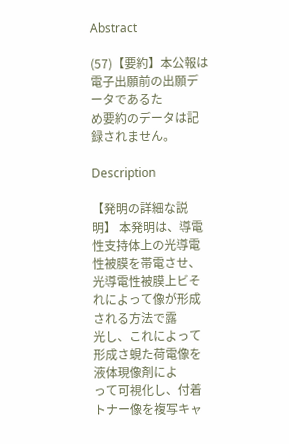Abstract

(57)【要約】本公報は電子出願前の出願データであるた
め要約のデータは記録されません。

Description

【発明の詳細な説明】 本発明は、導電性支持体上の光導電性被膜を帯電させ、
光導電性被膜上ビそれによって像が形成される方法で露
光し、これによって形成さ蜆た荷電像を液体現像剤によ
って可視化し、付着トナー像を複写キャ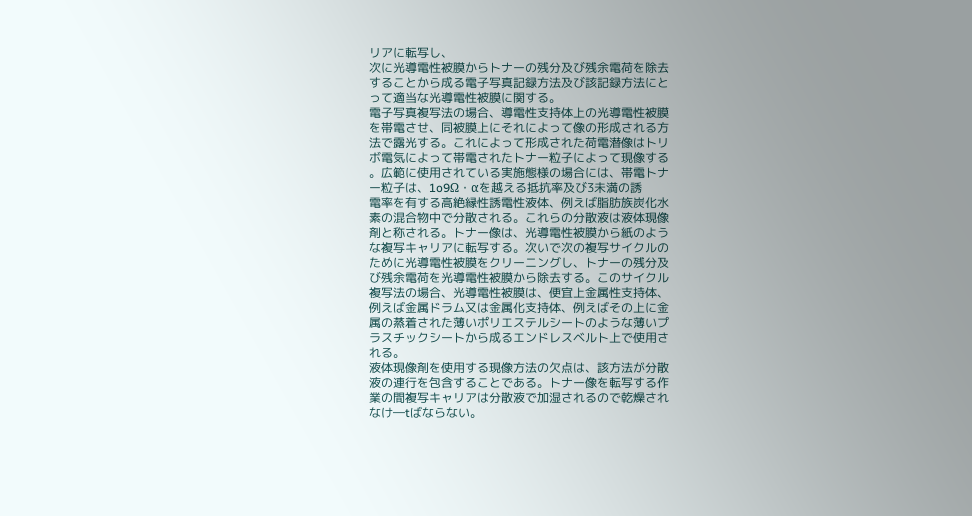リアに転写し、
次に光導電性被膜からトナーの残分及び残余電荷を除去
することから成る電子写真記録方法及び該記録方法にと
って適当な光導電性被膜に関する。
電子写真複写法の場合、導電性支持体上の光導電性被膜
を帯電させ、同被膜上にそれによって像の形成される方
法で露光する。これによって形成された荷電潜像はトリ
ボ電気によって帯電されたトナー粒子によって現像する
。広範に使用されている実施態様の場合には、帯電トナ
ー粒子は、1o9Ω・αを越える抵抗率及び3未満の誘
電率を有する高絶縁性誘電性液体、例えば脂肪族炭化水
素の混合物中で分散される。これらの分散液は液体現像
剤と称される。トナー像は、光導電性被膜から紙のよう
な複写キャリアに転写する。次いで次の複写サイクルの
ために光導電性被膜をクリーニングし、トナーの残分及
び残余電荷を光導電性被膜から除去する。このサイクル
複写法の場合、光導電性被膜は、便宜上金属性支持体、
例えば金属ドラム又は金属化支持体、例えばその上に金
属の蒸着された薄いポリエステルシートのような薄いプ
ラスチックシートから成るエンドレスベルト上で使用さ
れる。
液体現像剤を使用する現像方法の欠点は、該方法が分散
液の連行を包含することである。トナー像を転写する作
業の間複写キャリアは分散液で加湿されるので乾燥され
なけ―tばならない。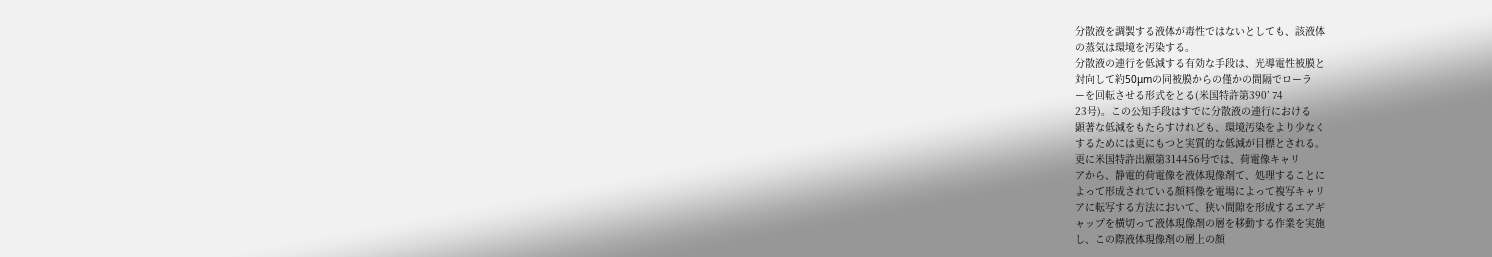分散液を調製する液体が毒性ではないとしても、該液体
の蒸気は環境を汚染する。
分散液の連行を低減する有効な手段は、光導電性被膜と
対向して約50μmの同被膜からの僅かの間隔でローラ
ーを回転させる形式をとる(米国特許第390’ 74
23号)。この公知手段はすでに分散液の連行における
顕著な低減をもたらすけれども、環境汚染をより少なく
するためには更にもつと実質的な低減が目標とされる。
更に米国特許出願第314456号では、荷電像キャリ
アから、静電的荷電像を液体現像剤て、処理することに
よって形成されている顔料像を電場によって複写キャリ
アに転写する方法において、狭い間隙を形成するエアギ
ャップを横切って液体現像剤の層を移動する作業を実施
し、この際液体現像剤の層上の顔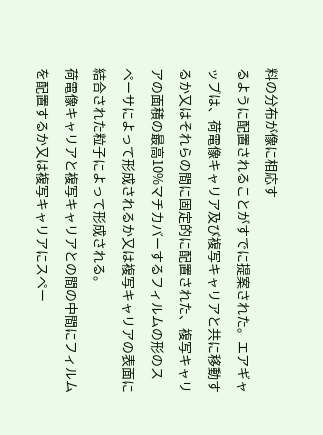料の分布が像に相応す
るように配置されることがすでに提案された。エアギャ
ップは、荷電像キャリア及び複写キャリアと共に移動す
るか又はそれらの間に固定的に配置された、複写キャリ
アの面積の最高10%マチカバーするフィルムの形のス
ペーサによって形成されるか又は複写キャリアの表面に
結合された粒子によって形成される。
荷電像キャリアと複写キャリアとの間の中間にフィルム
を配置するか又は複写キャリアにスペー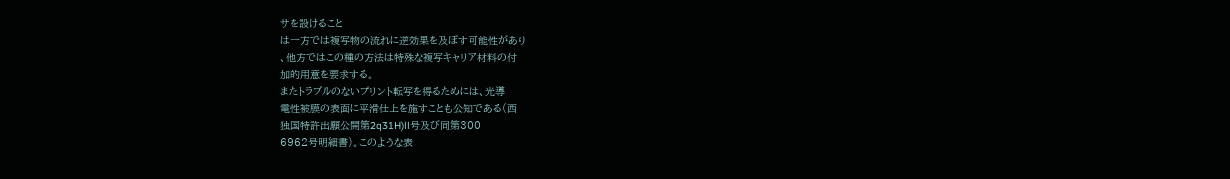サを設けること
は一方では複写物の流れに逆効果を及ぼす可能性があり
、他方ではこの種の方法は特殊な複写キャリア材料の付
加的用意を要求する。
またトラブルのないプリント転写を得るためには、光導
電性被膜の表面に平滑仕上を施すことも公知である(西
独国特許出願公開第2q31H)ll号及び同第300
6962号明細書)。このような表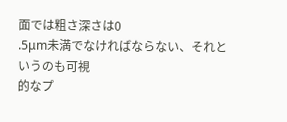面では粗さ深さは0
.5μm未満でなければならない、それというのも可視
的なプ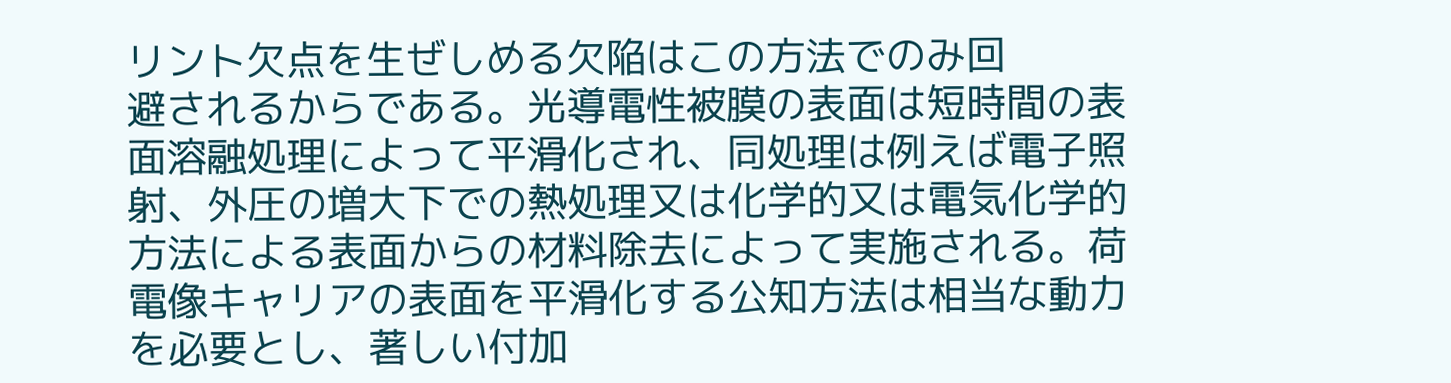リント欠点を生ぜしめる欠陥はこの方法でのみ回
避されるからである。光導電性被膜の表面は短時間の表
面溶融処理によって平滑化され、同処理は例えば電子照
射、外圧の増大下での熱処理又は化学的又は電気化学的
方法による表面からの材料除去によって実施される。荷
電像キャリアの表面を平滑化する公知方法は相当な動力
を必要とし、著しい付加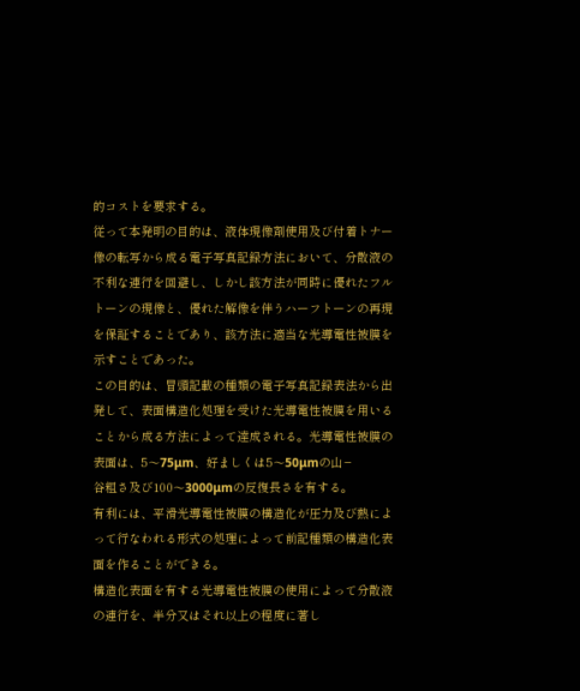的コストを要求する。
従って本発明の目的は、液体現像剤使用及び付着トナー
像の転写から成る電子写真記録方法において、分散液の
不利な連行を回避し、しかし該方法が同時に優れたフル
トーンの現像と、優れた解像を伴うハーフトーンの再現
を保証することであり、該方法に適当な光導電性被膜を
示すことであった。
この目的は、冒頭記載の種類の電子写真記録表法から出
発して、表面構造化処理を受けた光導電性被膜を用いる
ことから成る方法によって達成される。光導電性被膜の
表面は、5〜75μm、好ましくは5〜50μmの山−
谷粗さ及び100〜3000μmの反復長さを有する。
有利には、平滑光導電性被膜の構造化が圧力及び熱によ
って行なわれる形式の処理によって前記種類の構造化表
面を作ることができる。
構造化表面を有する光導電性被膜の使用によって分散液
の連行を、半分又はそれ以上の程度に著し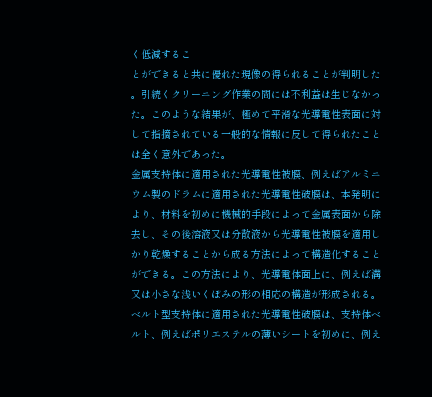く低減するこ
とができると共に優れた現像の得られることが判明した
。引続くクリーニング作業の間には不利益は生じなかっ
た。このような結果が、極めて平滑な光導電性表面に対
して指摘されている一般的な情報に反して得られたこと
は全く意外であった。
金属支持体に適用された光導電性被膜、例えばアルミニ
ウム製のドラムに適用された光導電性破膜は、本発明に
より、材料を初めに機械的手段によって金属表面から除
去し、その後溶液又は分散液から光導電性被膜を適用し
かり乾燥することから成る方法によって構造化すること
ができる。この方法により、光導電体面上に、例えば溝
又は小さな浅いくぼみの形の相応の構造が形成される。
ベルト型支持体に適用された光導電性破膜は、支持体ベ
ルト、例えばポリエステルの薄いシートを初めに、例え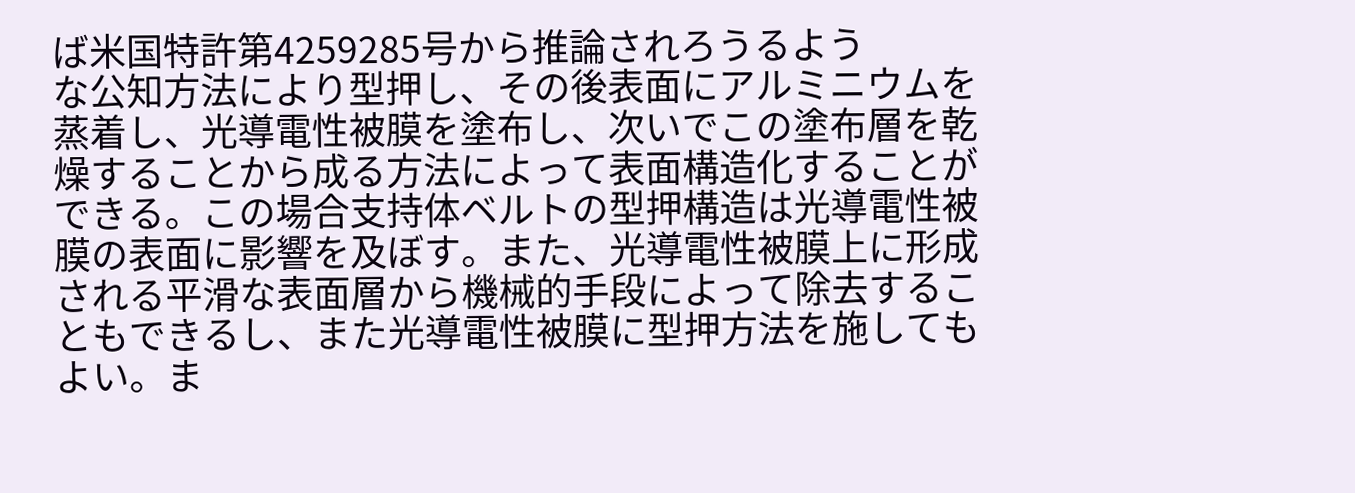ば米国特許第4259285号から推論されろうるよう
な公知方法により型押し、その後表面にアルミニウムを
蒸着し、光導電性被膜を塗布し、次いでこの塗布層を乾
燥することから成る方法によって表面構造化することが
できる。この場合支持体ベルトの型押構造は光導電性被
膜の表面に影響を及ぼす。また、光導電性被膜上に形成
される平滑な表面層から機械的手段によって除去するこ
ともできるし、また光導電性被膜に型押方法を施しても
よい。ま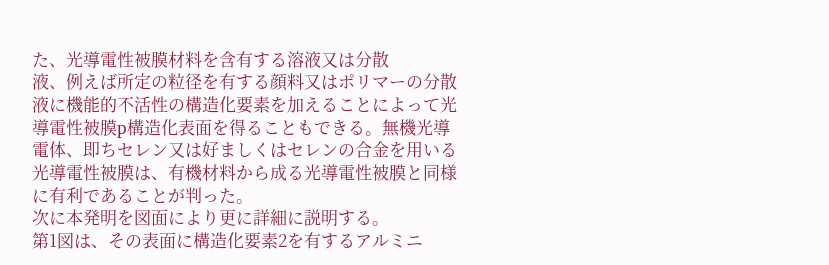た、光導電性被膜材料を含有する溶液又は分散
液、例えば所定の粒径を有する顔料又はポリマーの分散
液に機能的不活性の構造化要素を加えることによって光
導電性被膜p構造化表面を得ることもできる。無機光導
電体、即ちセレン又は好ましくはセレンの合金を用いる
光導電性被膜は、有機材料から成る光導電性被膜と同様
に有利であることが判った。
次に本発明を図面により更に詳細に説明する。
第1図は、その表面に構造化要素2を有するアルミニ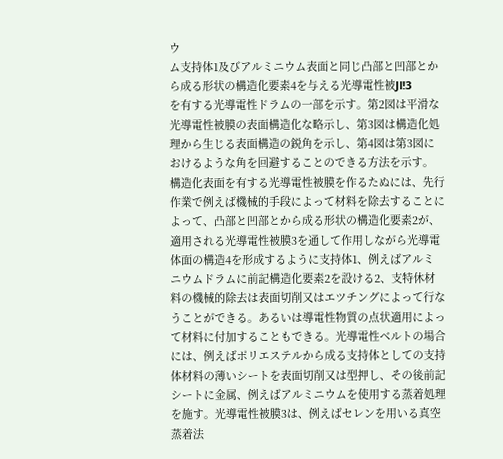ウ
ム支持体1及びアルミニウム表面と同じ凸部と凹部とか
ら成る形状の構造化要素4を与える光導電性被Jl!3
を有する光導電性ドラムの一部を示す。第2図は平滑な
光導電性被膜の表面構造化な略示し、第3図は構造化処
理から生じる表面構造の鋭角を示し、第4図は第3図に
おけるような角を回避することのできる方法を示す。
構造化表面を有する光導電性被膜を作るたぬには、先行
作業で例えば機械的手段によって材料を除去することに
よって、凸部と凹部とから成る形状の構造化要素2が、
適用される光導電性被膜3を通して作用しながら光導電
体面の構造4を形成するように支持体1、例えばアルミ
ニウムドラムに前記構造化要素2を設ける2、支特休材
料の機械的除去は表面切削又はエツチングによって行な
うことができる。あるいは導電性物質の点状適用によっ
て材料に付加することもできる。光導電性ベルトの場合
には、例えばポリエステルから成る支持体としての支持
体材料の薄いシートを表面切削又は型押し、その後前記
シートに金属、例えばアルミニウムを使用する蒸着処理
を施す。光導電性被膜3は、例えばセレンを用いる真空
蒸着法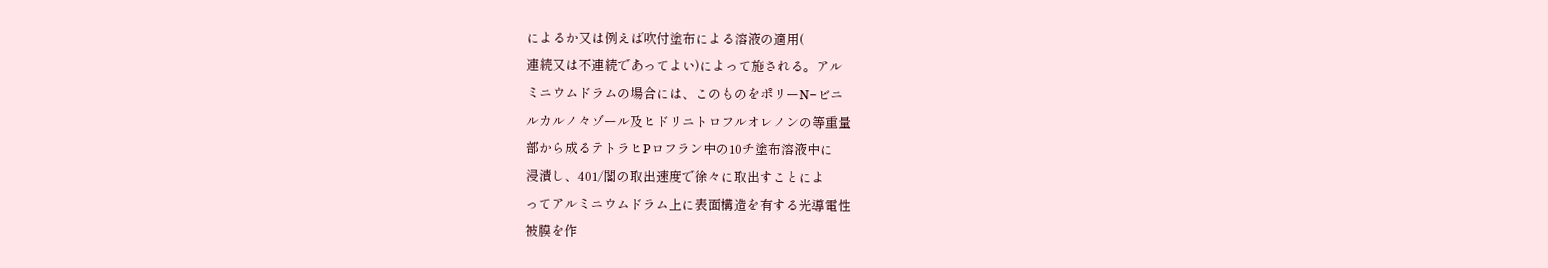によるか又は例えば吹付塗布による溶液の適用(
連続又は不連続であってよい)によって施される。アル
ミニウムドラムの場合には、このものをポリーN−ビニ
ルカルノ々ゾール及ヒドリニトロフルオレノンの等重量
部から成るテトラヒPロフラン中の10チ塗布溶液中に
浸漬し、401/閣の取出速度で徐々に取出すことによ
ってアルミニウムドラム上に表面構造を有する光導電性
被膜を作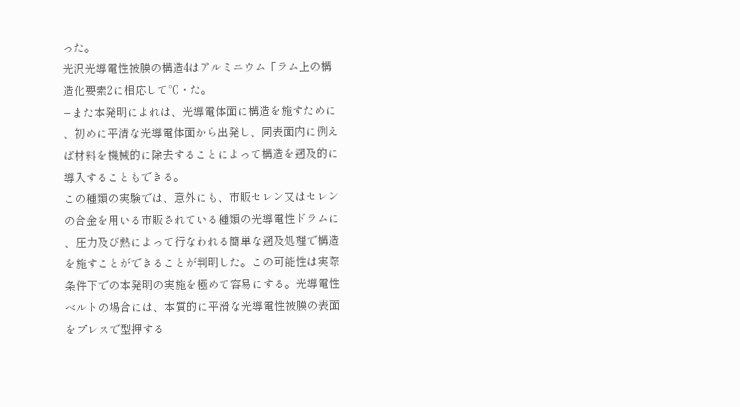った。
光沢光導電性被膜の構造4はアルミニウム「ラム上の構
造化要素2に相応して℃・た。
−また本発明によれは、光導電体面に構造を施すために
、初めに平清な光導電体面から出発し、同表面内に例え
ば材料を機械的に除去することによって構造を遡及的に
導入することもできる。
この種類の実験では、意外にも、市販セレン又はセレン
の合金を用いる市販されている種類の光導電性ドラムに
、圧力及び熱によって行なわれる簡単な遡及処理で構造
を施すことができることが判明した。この可能性は実際
条件下での本発明の実施を極めて容易にする。光導電性
ベルトの場合には、本質的に平滑な光導電性被膜の表面
をプレスで型押する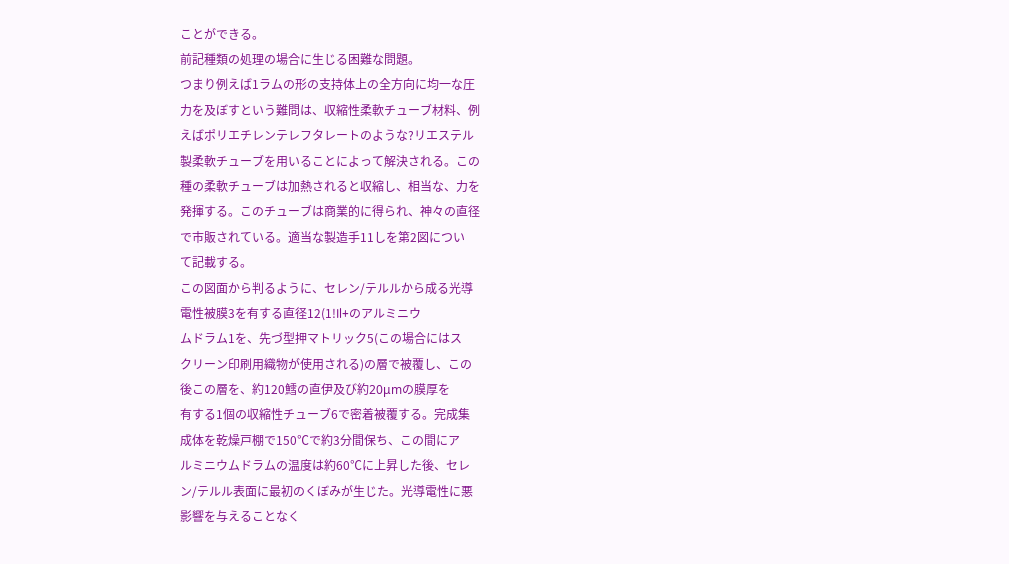ことができる。
前記種類の処理の場合に生じる困難な問題。
つまり例えば1ラムの形の支持体上の全方向に均一な圧
力を及ぼすという難問は、収縮性柔軟チューブ材料、例
えばポリエチレンテレフタレートのような?リエステル
製柔軟チューブを用いることによって解決される。この
種の柔軟チューブは加熱されると収縮し、相当な、力を
発揮する。このチューブは商業的に得られ、神々の直径
で市販されている。適当な製造手11しを第2図につい
て記載する。
この図面から判るように、セレン/テルルから成る光導
電性被膜3を有する直径12(1!Il+のアルミニウ
ムドラム1を、先づ型押マトリック5(この場合にはス
クリーン印刷用織物が使用される)の層で被覆し、この
後この層を、約120鱈の直伊及び約20μmの膜厚を
有する1個の収縮性チューブ6で密着被覆する。完成集
成体を乾燥戸棚で150℃で約3分間保ち、この間にア
ルミニウムドラムの温度は約60℃に上昇した後、セレ
ン/テルル表面に最初のくぼみが生じた。光導電性に悪
影響を与えることなく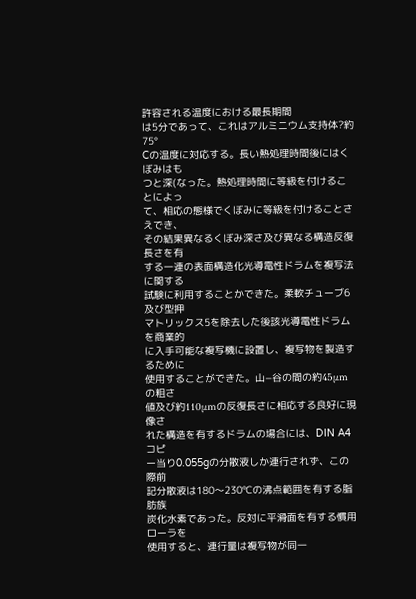許容される温度における最長期間
は5分であって、これはアルミニウム支持体?約75°
Cの温度に対応する。長い熱処理時間後にはくぼみはも
つと深(なった。熱処理時間に等級を付けることによっ
て、相応の態様でくぼみに等級を付けることさえでき、
その結果異なるくぼみ深さ及び異なる構造反復長さを有
する一連の表面構造化光導電性ドラムを複写法に関する
試験に利用することかできた。柔軟チューブ6及び型押
マトリックス5を除去した後該光導電性ドラムを商業的
に入手可能な複写機に設置し、複写物を製造するために
使用することができた。山−谷の間の約45μmの粗さ
値及び約110μmの反復長さに相応する良好に現像さ
れた構造を有するドラムの場合には、DIN A4コピ
ー当り0.055gの分散液しか連行されず、この際前
記分散液は180〜230℃の沸点範囲を有する脂肪族
炭化水素であった。反対に平滑面を有する慣用ローラを
使用すると、連行量は複写物が同一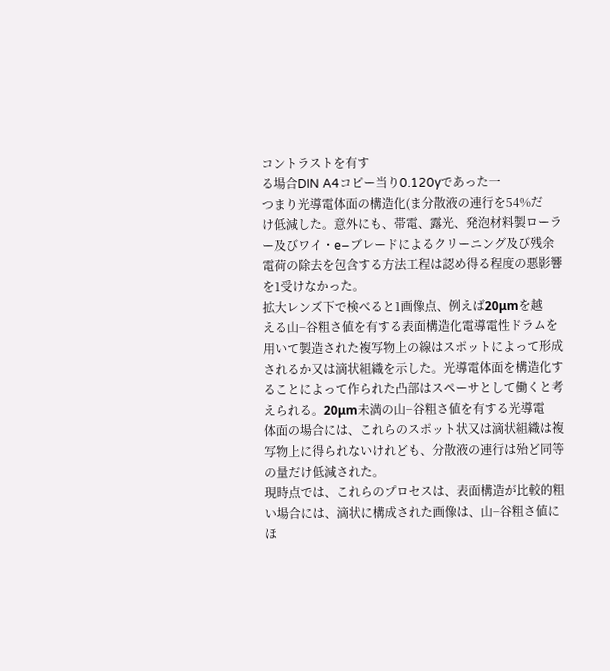コントラストを有す
る場合DIN A4コピー当り0.120yであった一
つまり光導電体面の構造化(ま分散液の連行を54%だ
け低減した。意外にも、帯電、露光、発泡材料製ローラ
ー及びワイ・e−ブレードによるクリーニング及び残余
電荷の除去を包含する方法工程は認め得る程度の悪影響
を1受けなかった。
拡大レンズ下で検べると1画像点、例えば20μmを越
える山−谷粗さ値を有する表面構造化電導電性ドラムを
用いて製造された複写物上の線はスポットによって形成
されるか又は滴状組織を示した。光導電体面を構造化す
ることによって作られた凸部はスペーサとして働くと考
えられる。20μm未満の山−谷粗さ値を有する光導電
体面の場合には、これらのスポット状又は滴状組織は複
写物上に得られないけれども、分散液の連行は殆ど同等
の量だけ低減された。
現時点では、これらのプロセスは、表面構造が比較的粗
い場合には、滴状に構成された画像は、山−谷粗さ値に
ほ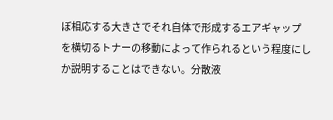ぼ相応する大きさでそれ自体で形成するエアギャップ
を横切るトナーの移動によって作られるという程度にし
か説明することはできない。分散液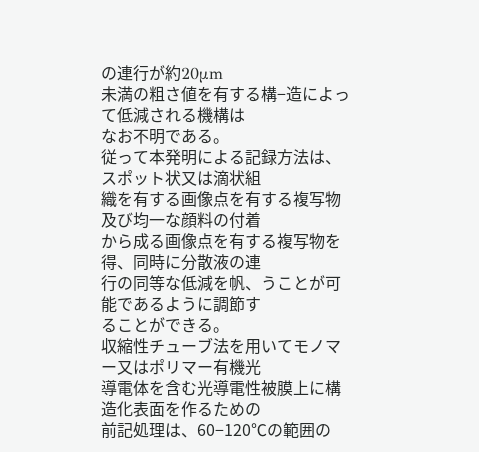の連行が約20μm
未満の粗さ値を有する構−造によって低減される機構は
なお不明である。
従って本発明による記録方法は、スポット状又は滴状組
織を有する画像点を有する複写物及び均一な顔料の付着
から成る画像点を有する複写物を得、同時に分散液の連
行の同等な低減を帆、うことが可能であるように調節す
ることができる。
収縮性チューブ法を用いてモノマー又はポリマー有機光
導電体を含む光導電性被膜上に構造化表面を作るための
前記処理は、60−120℃の範囲の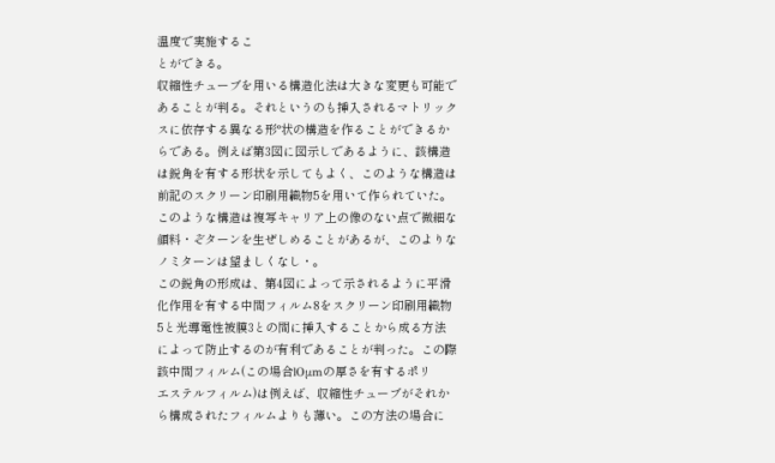温度で実施するこ
とができる。
収縮性チューブを用いる構造化法は大きな変更も可能で
あることが判る。それというのも挿入されるマトリック
スに依存する異なる形°状の構造を作ることができるか
らである。例えば第3図に図示しであるように、該構造
は鋭角を有する形状を示してもよく、このような構造は
前記のスクリーン印刷用織物5を用いて作られていた。
このような構造は複写キャリア上の像のない点で微細な
顔料・ぞターンを生ぜしめることがあるが、このよりな
ノミターンは望ましくなし・。
この鋭角の形成は、第4図によって示されるように平滑
化作用を有する中間フィルム8をスクリーン印刷用織物
5と光導電性被膜3との間に挿入することから成る方法
によって防止するのが有利であることが判った。この際
該中間フィルム(この場合lOμmの厚さを有するポリ
エステルフィルム)は例えば、収縮性チューブがそれか
ら構成されたフィルムよりも薄い。この方法の場合に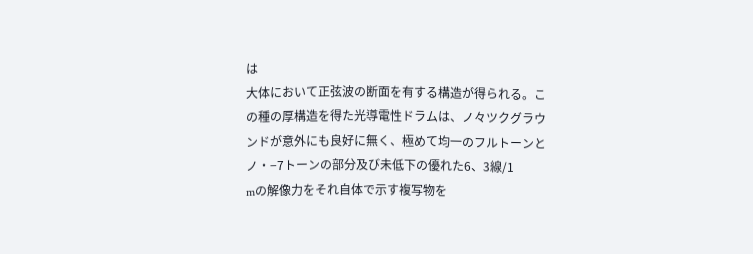は
大体において正弦波の断面を有する構造が得られる。こ
の種の厚構造を得た光導電性ドラムは、ノ々ツクグラウ
ンドが意外にも良好に無く、極めて均一のフルトーンと
ノ・−7トーンの部分及び未低下の優れた6、3線/1
mの解像力をそれ自体で示す複写物を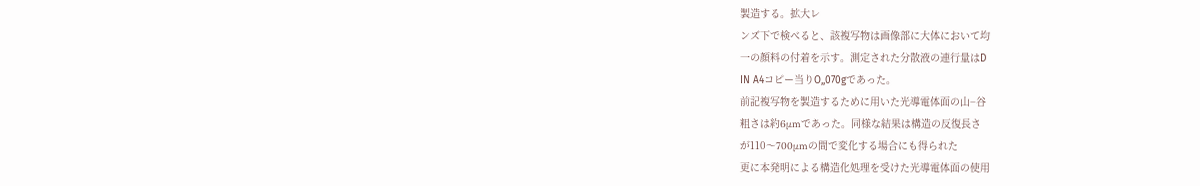製造する。拡大レ
ンズ下で検べると、該複写物は画像部に大体において均
一の顔料の付着を示す。測定された分散液の連行量はD
IN A4コピー当りO,,070gであった。
前記複写物を製造するために用いた光導電体面の山−谷
粗さは約6μmであった。同様な結果は構造の反復長さ
が110〜700μmの間で変化する場合にも得られた
更に本発明による構造化処理を受けた光導電体面の使用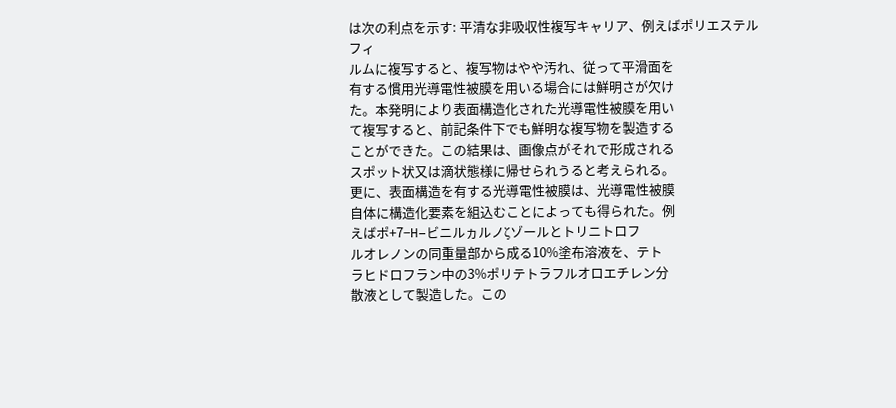は次の利点を示す: 平清な非吸収性複写キャリア、例えばポリエステルフィ
ルムに複写すると、複写物はやや汚れ、従って平滑面を
有する慣用光導電性被膜を用いる場合には鮮明さが欠け
た。本発明により表面構造化された光導電性被膜を用い
て複写すると、前記条件下でも鮮明な複写物を製造する
ことができた。この結果は、画像点がそれで形成される
スポット状又は滴状態様に帰せられうると考えられる。
更に、表面構造を有する光導電性被膜は、光導電性被膜
自体に構造化要素を組込むことによっても得られた。例
えばポ+7−H−ビニルヵルノζゾールとトリニトロフ
ルオレノンの同重量部から成る10%塗布溶液を、テト
ラヒドロフラン中の3%ポリテトラフルオロエチレン分
散液として製造した。この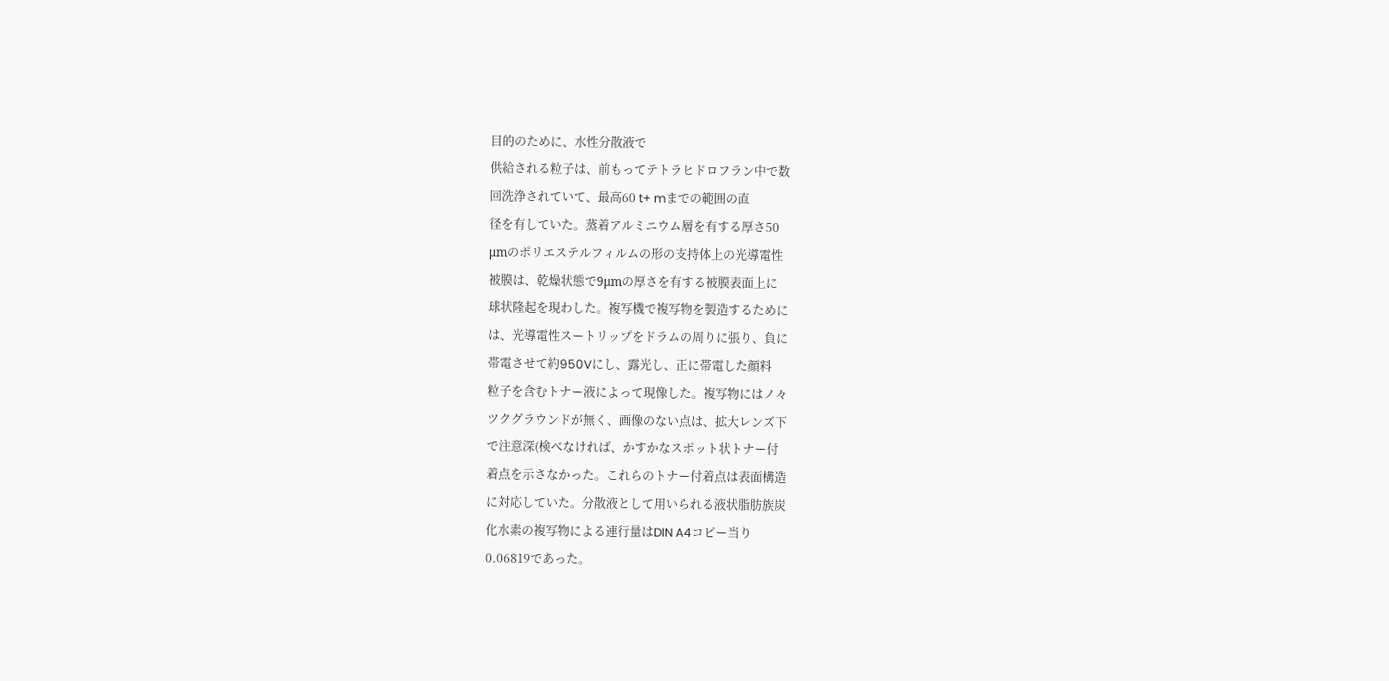目的のために、水性分散液で
供給される粒子は、前もってテトラヒドロフラン中で数
回洗浄されていて、最高60 t+ mまでの範囲の直
径を有していた。蒸着アルミニウム層を有する厚さ50
μmのポリエステルフィルムの形の支持体上の光導電性
被膜は、乾燥状態で9μmの厚さを有する被膜表面上に
球状隆起を現わした。複写機で複写物を製造するために
は、光導電性スートリップをドラムの周りに張り、負に
帯電させて約950Vにし、露光し、正に帯電した顔料
粒子を含むトナー液によって現像した。複写物にはノ々
ツクグラウンドが無く、画像のない点は、拡大レンズ下
で注意深(検べなければ、かすかなスポット状トナー付
着点を示さなかった。これらのトナー付着点は表面構造
に対応していた。分散液として用いられる液状脂肪族炭
化水素の複写物による連行量はDIN A4コピー当り
0.06819であった。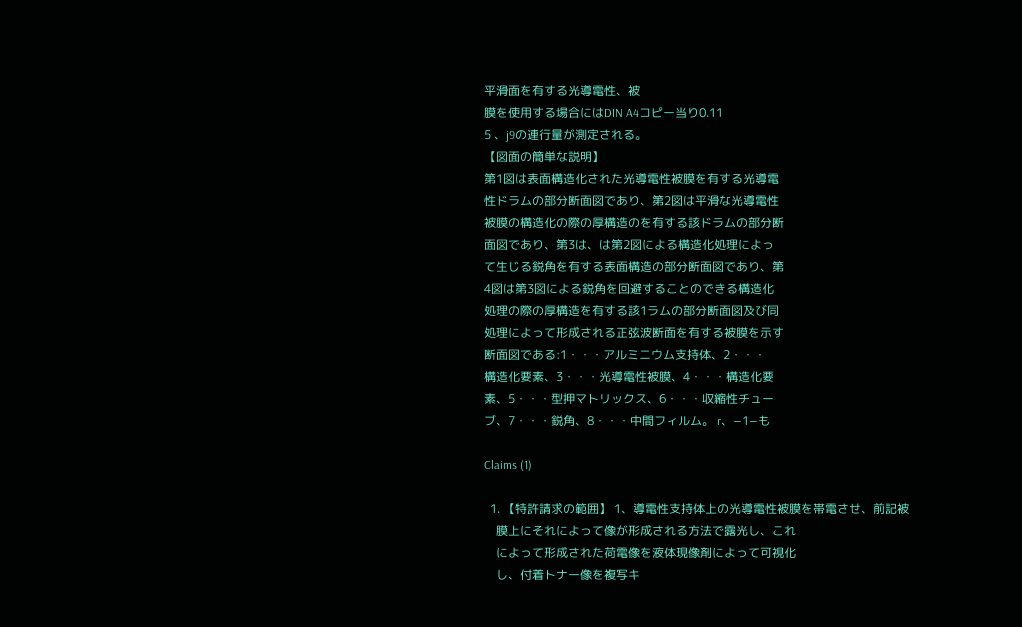平滑面を有する光導電性、被
膜を使用する場合にはDIN A4コピー当り0.11
5 、j9の連行量が測定される。
【図面の簡単な説明】
第1図は表面構造化された光導電性被膜を有する光導電
性ドラムの部分断面図であり、第2図は平滑な光導電性
被膜の構造化の際の厚構造のを有する該ドラムの部分断
面図であり、第3は、は第2図による構造化処理によっ
て生じる鋭角を有する表面構造の部分断面図であり、第
4図は第3図による鋭角を回避することのできる構造化
処理の際の厚構造を有する該1ラムの部分断面図及び同
処理によって形成される正弦波断面を有する被膜を示す
断面図である:1・・・アルミニウム支持体、2・・・
構造化要素、3・・・光導電性被膜、4・・・構造化要
素、5・・・型押マトリックス、6・・・収縮性チュー
ブ、7・・・鋭角、8・・・中間フィルム。 r、−1−も

Claims (1)

  1. 【特許請求の範囲】 1、導電性支持体上の光導電性被膜を帯電させ、前記被
    膜上にそれによって像が形成される方法で露光し、これ
    によって形成された荷電像を液体現像剤によって可視化
    し、付着トナー像を複写キ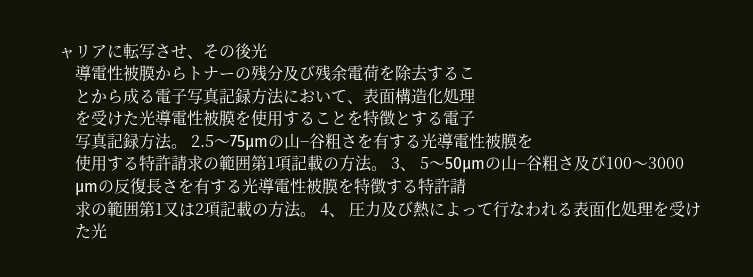ャリアに転写させ、その後光
    導電性被膜からトナーの残分及び残余電荷を除去するこ
    とから成る電子写真記録方法において、表面構造化処理
    を受けた光導電性被膜を使用することを特徴とする電子
    写真記録方法。 2.5〜75μmの山−谷粗さを有する光導電性被膜を
    使用する特許請求の範囲第1項記載の方法。 3、 5〜50μmの山−谷粗さ及び100〜3000
    μmの反復長さを有する光導電性被膜を特徴する特許請
    求の範囲第1又は2項記載の方法。 4、 圧力及び熱によって行なわれる表面化処理を受け
    た光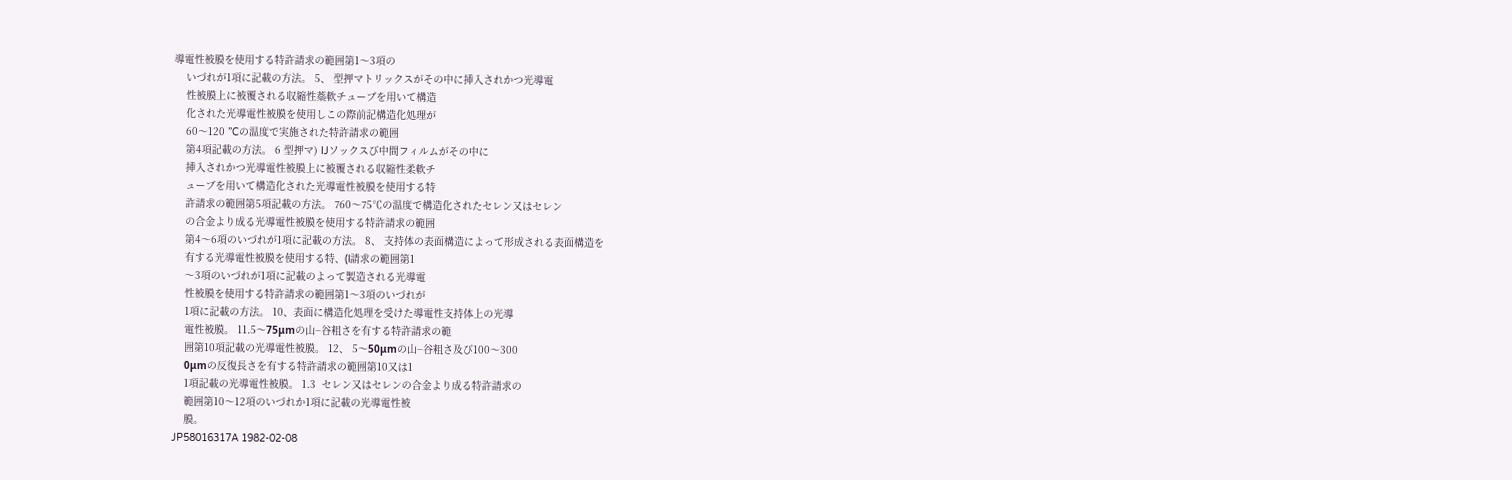導電性被膜を使用する特許請求の範囲第1〜3項の
    いづれが1項に記載の方法。 5、 型押マトリックスがその中に挿入されかつ光導電
    性被膜上に被覆される収縮性蘂軟チューブを用いて構造
    化された光導電性被膜を使用しこの際前記構造化処理が
    60〜120 ”Cの温度で実施された特許請求の範囲
    第4項記載の方法。 6 型押マ) IJソックスび中間フィルムがその中に
    挿入されかつ光導電性被膜上に被覆される収縮性柔軟チ
    ューブを用いて構造化された光導電性被膜を使用する特
    許請求の範囲第5項記載の方法。 760〜75℃の温度で構造化されたセレン又はセレン
    の合金より成る光導電性被膜を使用する特許請求の範囲
    第4〜6項のいづれが1項に記載の方法。 8、 支持体の表面構造によって形成される表面構造を
    有する光導電性被膜を使用する特、(l請求の範囲第1
    〜3項のいづれが1項に記載のよって製造される光導電
    性被膜を使用する特許請求の範囲第1〜3項のいづれが
    1項に記載の方法。 10、表面に構造化処理を受けた導電性支持体上の光導
    電性被膜。 11.5〜75μmの山−谷粗さを有する特許請求の範
    囲第10項記載の光導電性被膜。 12、 5〜50μmの山−谷粗さ及び100〜300
    0μmの反復長さを有する特許請求の範囲第10又は1
    1項記載の光導電性被膜。 1.3  セレン又はセレンの合金より成る特許請求の
    範囲第10〜12項のいづれか1項に記載の光導電性被
    膜。
JP58016317A 1982-02-08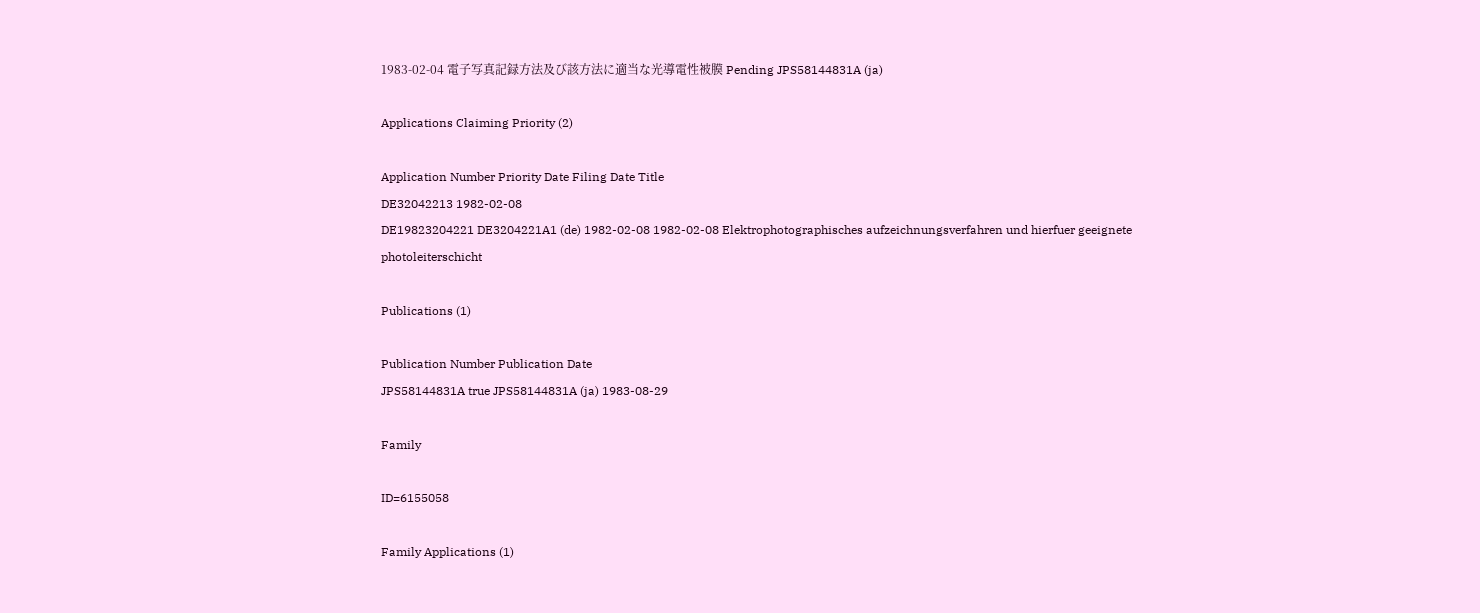1983-02-04 電子写真記録方法及び該方法に適当な光導電性被膜 Pending JPS58144831A (ja)

Applications Claiming Priority (2)

Application Number Priority Date Filing Date Title
DE32042213 1982-02-08
DE19823204221 DE3204221A1 (de) 1982-02-08 1982-02-08 Elektrophotographisches aufzeichnungsverfahren und hierfuer geeignete photoleiterschicht

Publications (1)

Publication Number Publication Date
JPS58144831A true JPS58144831A (ja) 1983-08-29

Family

ID=6155058

Family Applications (1)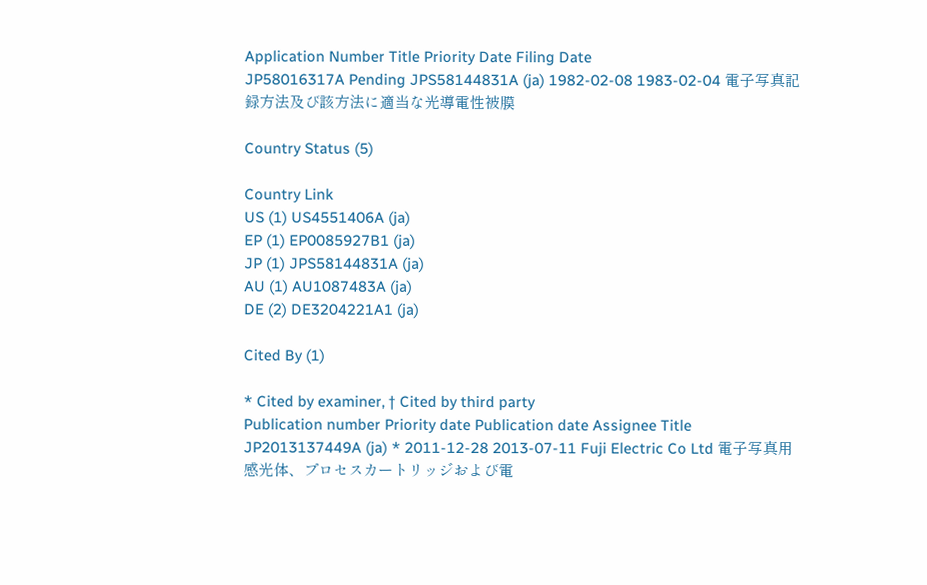Application Number Title Priority Date Filing Date
JP58016317A Pending JPS58144831A (ja) 1982-02-08 1983-02-04 電子写真記録方法及び該方法に適当な光導電性被膜

Country Status (5)

Country Link
US (1) US4551406A (ja)
EP (1) EP0085927B1 (ja)
JP (1) JPS58144831A (ja)
AU (1) AU1087483A (ja)
DE (2) DE3204221A1 (ja)

Cited By (1)

* Cited by examiner, † Cited by third party
Publication number Priority date Publication date Assignee Title
JP2013137449A (ja) * 2011-12-28 2013-07-11 Fuji Electric Co Ltd 電子写真用感光体、プロセスカートリッジおよび電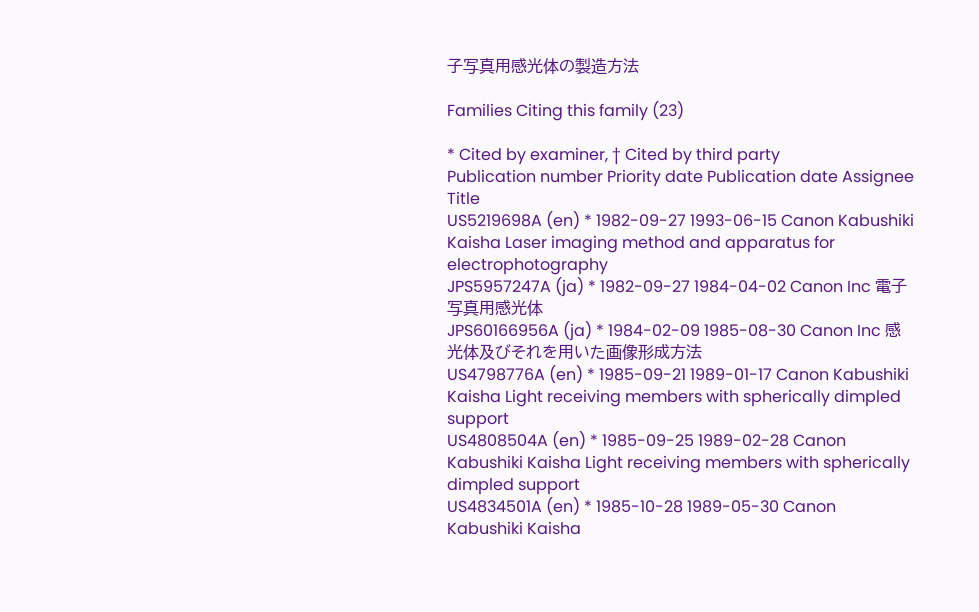子写真用感光体の製造方法

Families Citing this family (23)

* Cited by examiner, † Cited by third party
Publication number Priority date Publication date Assignee Title
US5219698A (en) * 1982-09-27 1993-06-15 Canon Kabushiki Kaisha Laser imaging method and apparatus for electrophotography
JPS5957247A (ja) * 1982-09-27 1984-04-02 Canon Inc 電子写真用感光体
JPS60166956A (ja) * 1984-02-09 1985-08-30 Canon Inc 感光体及びそれを用いた画像形成方法
US4798776A (en) * 1985-09-21 1989-01-17 Canon Kabushiki Kaisha Light receiving members with spherically dimpled support
US4808504A (en) * 1985-09-25 1989-02-28 Canon Kabushiki Kaisha Light receiving members with spherically dimpled support
US4834501A (en) * 1985-10-28 1989-05-30 Canon Kabushiki Kaisha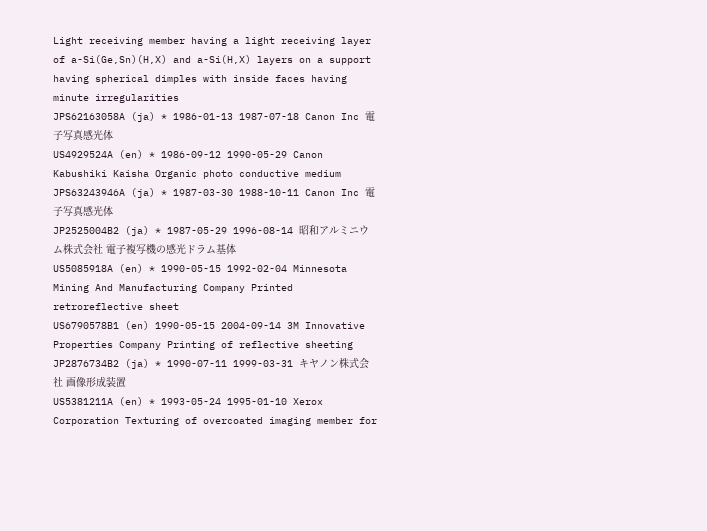Light receiving member having a light receiving layer of a-Si(Ge,Sn)(H,X) and a-Si(H,X) layers on a support having spherical dimples with inside faces having minute irregularities
JPS62163058A (ja) * 1986-01-13 1987-07-18 Canon Inc 電子写真感光体
US4929524A (en) * 1986-09-12 1990-05-29 Canon Kabushiki Kaisha Organic photo conductive medium
JPS63243946A (ja) * 1987-03-30 1988-10-11 Canon Inc 電子写真感光体
JP2525004B2 (ja) * 1987-05-29 1996-08-14 昭和アルミニウム株式会社 電子複写機の感光ドラム基体
US5085918A (en) * 1990-05-15 1992-02-04 Minnesota Mining And Manufacturing Company Printed retroreflective sheet
US6790578B1 (en) 1990-05-15 2004-09-14 3M Innovative Properties Company Printing of reflective sheeting
JP2876734B2 (ja) * 1990-07-11 1999-03-31 キヤノン株式会社 画像形成装置
US5381211A (en) * 1993-05-24 1995-01-10 Xerox Corporation Texturing of overcoated imaging member for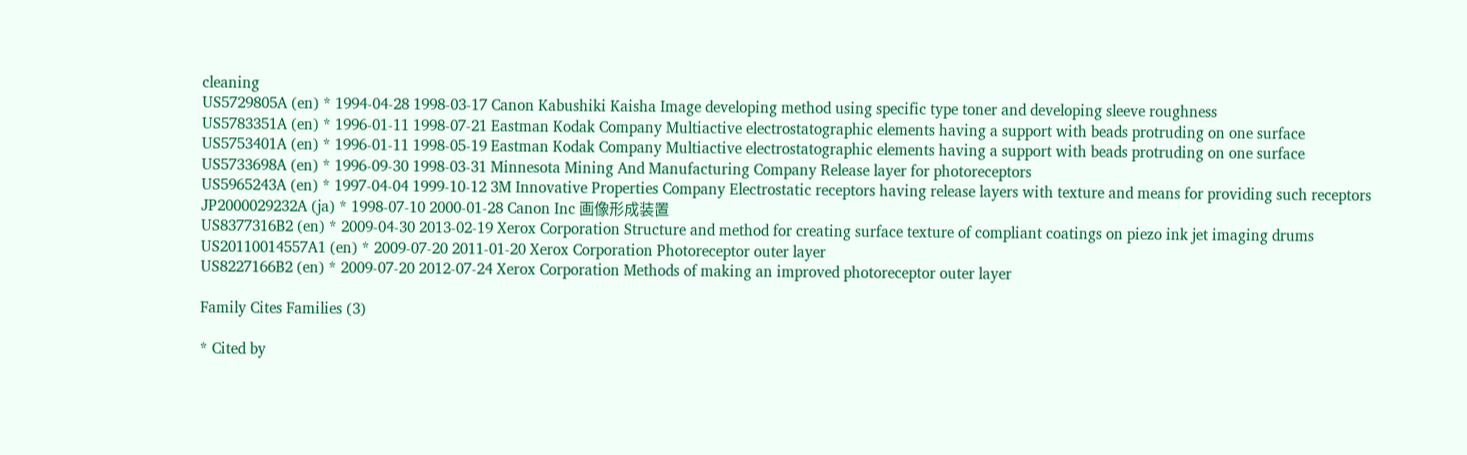cleaning
US5729805A (en) * 1994-04-28 1998-03-17 Canon Kabushiki Kaisha Image developing method using specific type toner and developing sleeve roughness
US5783351A (en) * 1996-01-11 1998-07-21 Eastman Kodak Company Multiactive electrostatographic elements having a support with beads protruding on one surface
US5753401A (en) * 1996-01-11 1998-05-19 Eastman Kodak Company Multiactive electrostatographic elements having a support with beads protruding on one surface
US5733698A (en) * 1996-09-30 1998-03-31 Minnesota Mining And Manufacturing Company Release layer for photoreceptors
US5965243A (en) * 1997-04-04 1999-10-12 3M Innovative Properties Company Electrostatic receptors having release layers with texture and means for providing such receptors
JP2000029232A (ja) * 1998-07-10 2000-01-28 Canon Inc 画像形成装置
US8377316B2 (en) * 2009-04-30 2013-02-19 Xerox Corporation Structure and method for creating surface texture of compliant coatings on piezo ink jet imaging drums
US20110014557A1 (en) * 2009-07-20 2011-01-20 Xerox Corporation Photoreceptor outer layer
US8227166B2 (en) * 2009-07-20 2012-07-24 Xerox Corporation Methods of making an improved photoreceptor outer layer

Family Cites Families (3)

* Cited by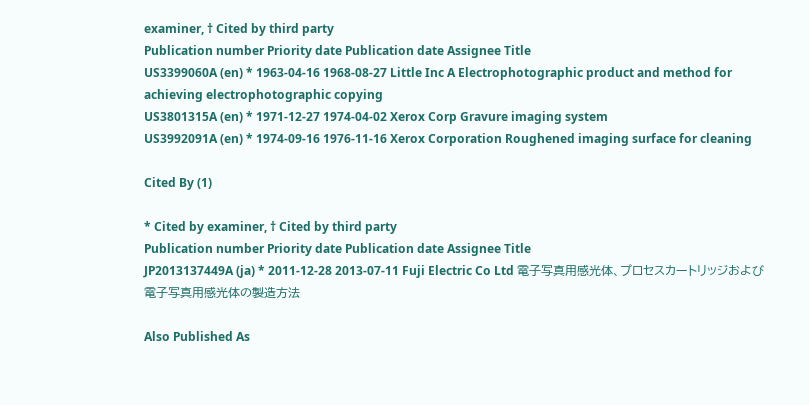examiner, † Cited by third party
Publication number Priority date Publication date Assignee Title
US3399060A (en) * 1963-04-16 1968-08-27 Little Inc A Electrophotographic product and method for achieving electrophotographic copying
US3801315A (en) * 1971-12-27 1974-04-02 Xerox Corp Gravure imaging system
US3992091A (en) * 1974-09-16 1976-11-16 Xerox Corporation Roughened imaging surface for cleaning

Cited By (1)

* Cited by examiner, † Cited by third party
Publication number Priority date Publication date Assignee Title
JP2013137449A (ja) * 2011-12-28 2013-07-11 Fuji Electric Co Ltd 電子写真用感光体、プロセスカートリッジおよび電子写真用感光体の製造方法

Also Published As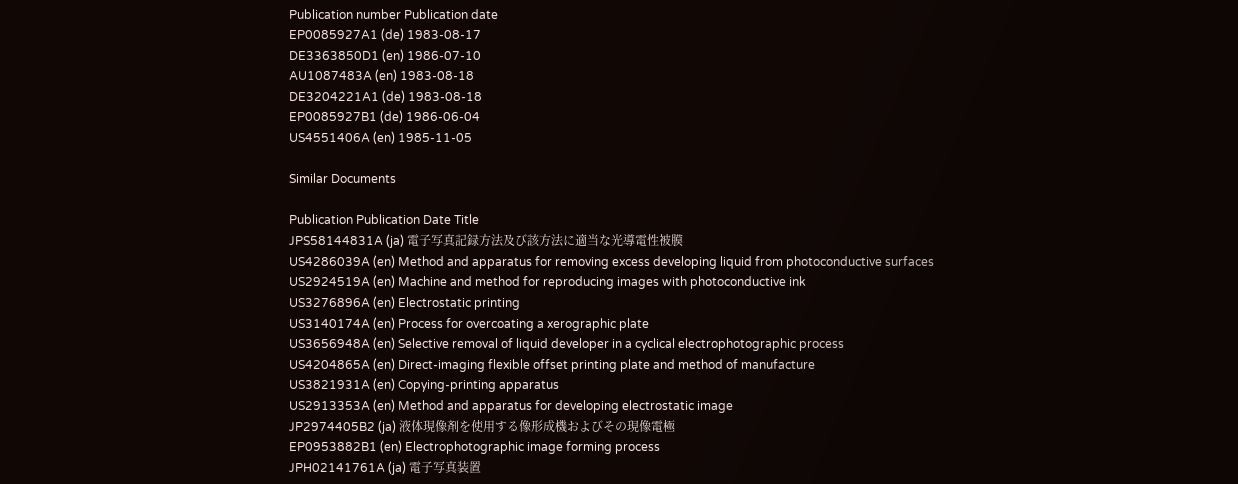Publication number Publication date
EP0085927A1 (de) 1983-08-17
DE3363850D1 (en) 1986-07-10
AU1087483A (en) 1983-08-18
DE3204221A1 (de) 1983-08-18
EP0085927B1 (de) 1986-06-04
US4551406A (en) 1985-11-05

Similar Documents

Publication Publication Date Title
JPS58144831A (ja) 電子写真記録方法及び該方法に適当な光導電性被膜
US4286039A (en) Method and apparatus for removing excess developing liquid from photoconductive surfaces
US2924519A (en) Machine and method for reproducing images with photoconductive ink
US3276896A (en) Electrostatic printing
US3140174A (en) Process for overcoating a xerographic plate
US3656948A (en) Selective removal of liquid developer in a cyclical electrophotographic process
US4204865A (en) Direct-imaging flexible offset printing plate and method of manufacture
US3821931A (en) Copying-printing apparatus
US2913353A (en) Method and apparatus for developing electrostatic image
JP2974405B2 (ja) 液体現像剤を使用する像形成機およびその現像電極
EP0953882B1 (en) Electrophotographic image forming process
JPH02141761A (ja) 電子写真装置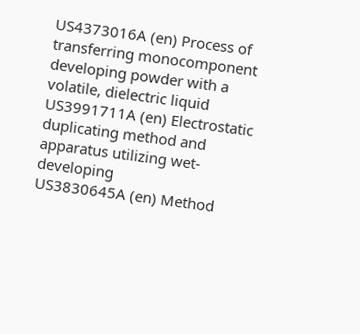US4373016A (en) Process of transferring monocomponent developing powder with a volatile, dielectric liquid
US3991711A (en) Electrostatic duplicating method and apparatus utilizing wet-developing
US3830645A (en) Method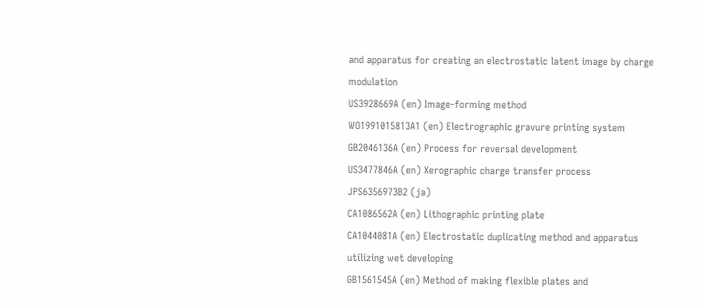and apparatus for creating an electrostatic latent image by charge modulation
US3928669A (en) Image-forming method
WO1991015813A1 (en) Electrographic gravure printing system
GB2046136A (en) Process for reversal development
US3477846A (en) Xerographic charge transfer process
JPS6356973B2 (ja)
CA1086562A (en) Lithographic printing plate
CA1044081A (en) Electrostatic duplicating method and apparatus utilizing wet developing
GB1561545A (en) Method of making flexible plates and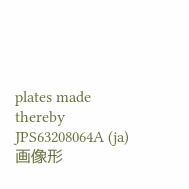plates made thereby
JPS63208064A (ja) 画像形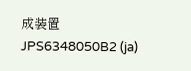成装置
JPS6348050B2 (ja)